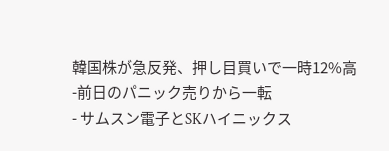韓国株が急反発、押し目買いで一時12%高-前日のパニック売りから一転
- サムスン電子とSKハイニックス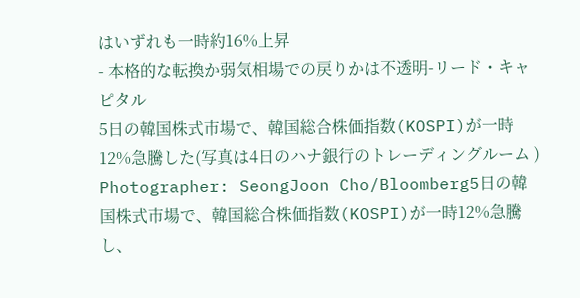はいずれも一時約16%上昇
- 本格的な転換か弱気相場での戻りかは不透明-リード・キャピタル
5日の韓国株式市場で、韓国総合株価指数(KOSPI)が一時12%急騰した(写真は4日のハナ銀行のトレーディングルーム )
Photographer: SeongJoon Cho/Bloomberg5日の韓国株式市場で、韓国総合株価指数(KOSPI)が一時12%急騰し、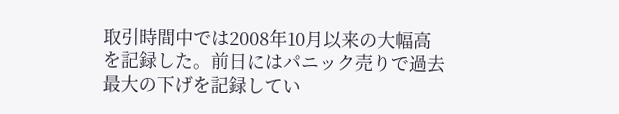取引時間中では2008年10月以来の大幅高を記録した。前日にはパニック売りで過去最大の下げを記録してい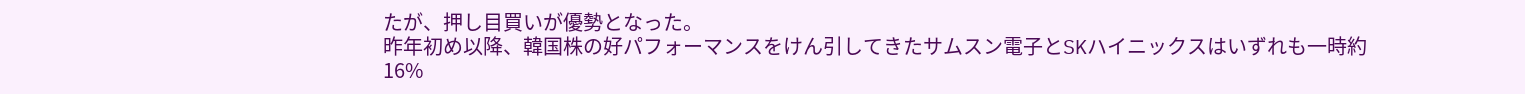たが、押し目買いが優勢となった。
昨年初め以降、韓国株の好パフォーマンスをけん引してきたサムスン電子とSKハイニックスはいずれも一時約16%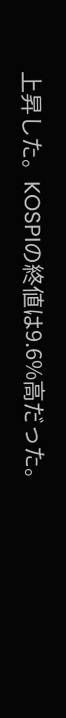上昇した。KOSPIの終値は9.6%高だった。